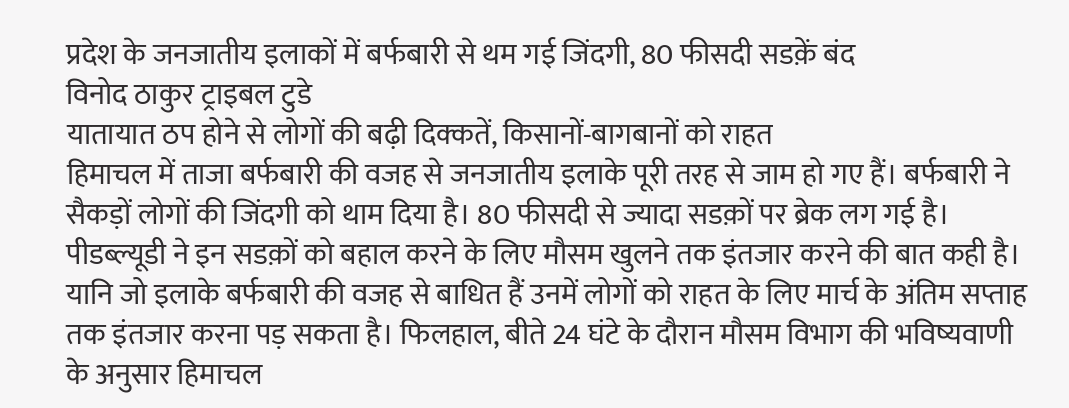प्रदेश के जनजातीय इलाकों में बर्फबारी से थम गई जिंदगी, 80 फीसदी सडक़ें बंद
विनोद ठाकुर ट्राइबल टुडे
यातायात ठप होने से लोगों की बढ़ी दिक्कतें, किसानों-बागबानों को राहत
हिमाचल में ताजा बर्फबारी की वजह से जनजातीय इलाके पूरी तरह से जाम हो गए हैं। बर्फबारी ने सैकड़ों लोगों की जिंदगी को थाम दिया है। 80 फीसदी से ज्यादा सडक़ों पर ब्रेक लग गई है। पीडब्ल्यूडी ने इन सडक़ों को बहाल करने के लिए मौसम खुलने तक इंतजार करने की बात कही है। यानि जो इलाके बर्फबारी की वजह से बाधित हैं उनमें लोगों को राहत के लिए मार्च के अंतिम सप्ताह तक इंतजार करना पड़ सकता है। फिलहाल, बीते 24 घंटे के दौरान मौसम विभाग की भविष्यवाणी के अनुसार हिमाचल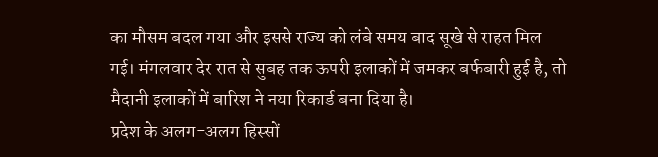का मौसम बदल गया और इससे राज्य को लंबे समय बाद सूखे से राहत मिल गई। मंगलवार देर रात से सुबह तक ऊपरी इलाकों में जमकर बर्फबारी हुई है, तो मैदानी इलाकों में बारिश ने नया रिकार्ड बना दिया है।
प्रदेश के अलग-अलग हिस्सों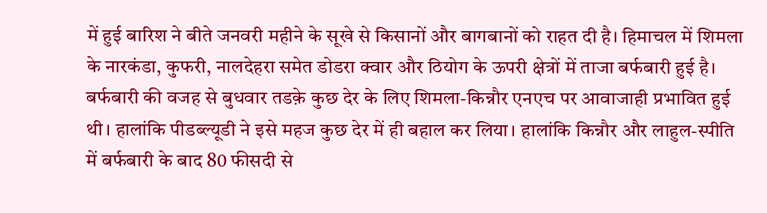में हुई बारिश ने बीते जनवरी महीने के सूखे से किसानों और बागबानों को राहत दी है। हिमाचल में शिमला के नारकंडा, कुफरी, नालदेहरा समेत डोडरा क्वार और ठियोग के ऊपरी क्षेत्रों में ताजा बर्फबारी हुई है। बर्फबारी की वजह से बुधवार तडक़े कुछ देर के लिए शिमला-किन्नौर एनएच पर आवाजाही प्रभावित हुई थी। हालांकि पीडब्ल्यूडी ने इसे महज कुछ देर में ही बहाल कर लिया। हालांकि किन्नौर और लाहुल-स्पीति में बर्फबारी के बाद 80 फीसदी से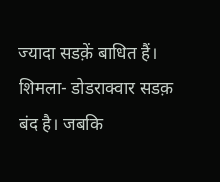ज्यादा सडक़ें बाधित हैं। शिमला- डोडराक्वार सडक़ बंद है। जबकि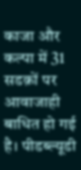काजा और कल्पा में 31 सडक़ों पर आवाजाही बाधित हो गई है। पीडब्ल्यूडी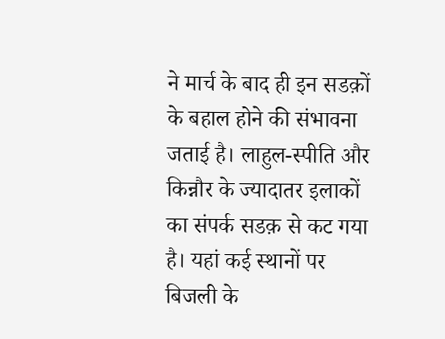ने मार्च के बाद ही इन सडक़ों के बहाल होने की संभावना जताई है। लाहुल-स्पीति और किन्नौर के ज्यादातर इलाकों का संपर्क सडक़ से कट गया है। यहां कई स्थानों पर बिजली के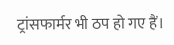ट्रांसफार्मर भी ठप हो गए हैं।